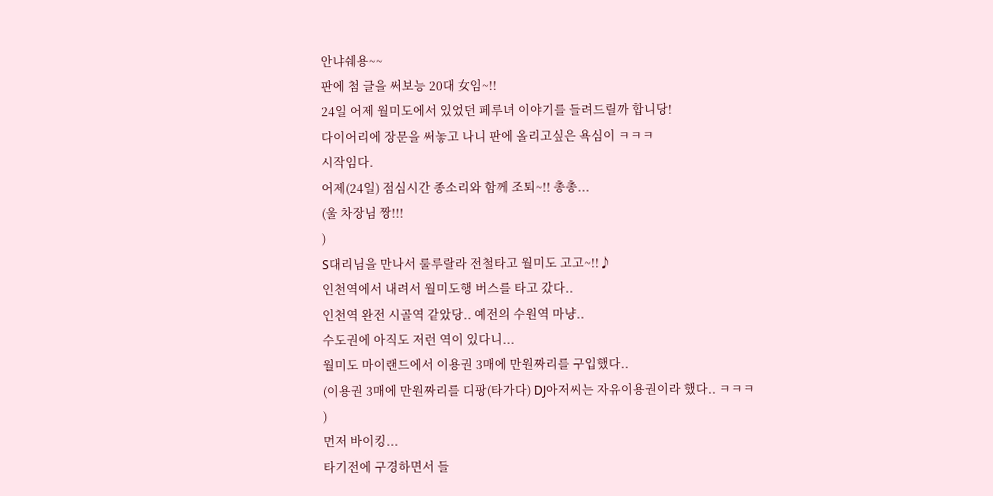안냐쉐용~~
판에 첨 글을 써보능 20대 女임~!!
24일 어제 월미도에서 있었던 페루녀 이야기를 들려드릴까 합니당!
다이어리에 장문을 써놓고 나니 판에 올리고싶은 욕심이 ㅋㅋㅋ
시작임다.
어제(24일) 점심시간 종소리와 함께 조퇴~!! 총총...
(울 차장님 짱!!!
)
S대리님을 만나서 룰루랄라 전철타고 월미도 고고~!!♪
인천역에서 내려서 월미도행 버스를 타고 갔다..
인천역 완전 시골역 같았당.. 예전의 수원역 마냥..
수도권에 아직도 저런 역이 있다니...
월미도 마이랜드에서 이용권 3매에 만원짜리를 구입했다..
(이용권 3매에 만원짜리를 디팡(타가다) DJ아저씨는 자유이용권이라 했다.. ㅋㅋㅋ
)
먼저 바이킹...
타기전에 구경하면서 들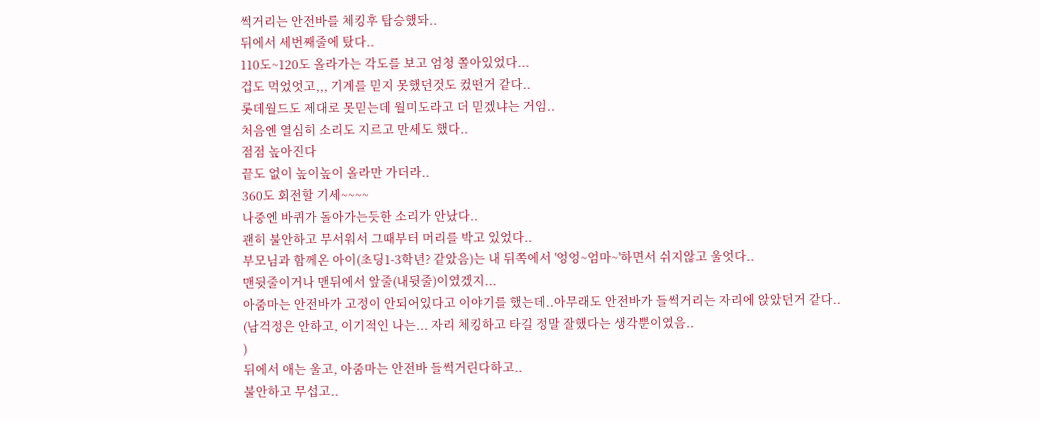썩거리는 안전바를 체킹후 탑승했돠..
뒤에서 세번째줄에 탔다..
110도~120도 올라가는 각도를 보고 엄청 쫄아있었다...
겁도 먹었엇고,,, 기계를 믿지 못했던것도 컸떤거 같다..
롯데월드도 제대로 못믿는데 월미도라고 더 믿겠냐는 거임..
처음엔 열심히 소리도 지르고 만세도 했다..
점점 높아진다
끝도 없이 높이높이 올라만 가더라..
360도 회전할 기세~~~~
나중엔 바퀴가 돌아가는듯한 소리가 안났다..
괜히 불안하고 무서워서 그때부터 머리를 박고 있었다..
부모님과 함께온 아이(초딩1-3학년? 같았음)는 내 뒤쪽에서 '엉엉~엄마~'하면서 쉬지않고 울엇다..
맨뒷줄이거나 맨뒤에서 앞줄(내뒷줄)이였겠지...
아줌마는 안전바가 고정이 안되어있다고 이야기를 했는데..아무래도 안전바가 들썩거리는 자리에 앉았던거 같다..
(남걱정은 안하고, 이기적인 나는... 자리 체킹하고 타길 정말 잘했다는 생각뿐이였음..
)
뒤에서 애는 울고, 아줌마는 안전바 들썩거린다하고..
불안하고 무섭고..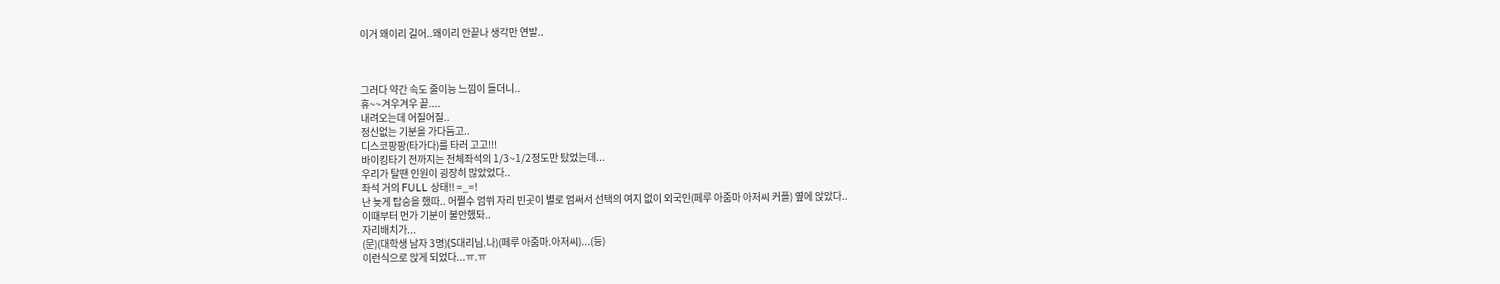이거 왜이리 길어..왜이리 안끝나 생각만 연발..



그러다 약간 속도 줄이능 느낌이 들더니..
휴~~겨우겨우 끝....
내려오는데 어질어질..
정신없는 기분을 가다듬고..
디스코팡팡(타가다)를 타러 고고!!!
바이킹타기 전까지는 전체좌석의 1/3~1/2정도만 탔었는데...
우리가 탈땐 인원이 굉장히 많았었다..
좌석 거의 FULL 상태!! =_=!
난 늦게 탑승을 했따.. 어쩔수 엄쒸 자리 빈곳이 별로 엄써서 선택의 여지 없이 외국인(페루 아줌마 아저씨 커플) 옆에 앉았다..
이때부터 먼가 기분이 불안했돠..
자리배치가...
(문)(대학생 남자 3명)(S대리님.나)(페루 아줌마.아저씨)...(등)
이런식으로 앉게 되었다...ㅠ.ㅠ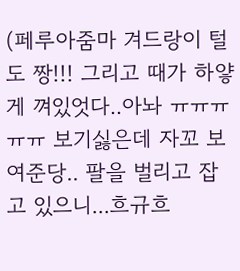(페루아줌마 겨드랑이 털도 짱!!! 그리고 때가 하얗게 껴있엇다..아놔 ㅠㅠㅠㅠㅠ 보기싫은데 자꼬 보여준당.. 팔을 벌리고 잡고 있으니...흐규흐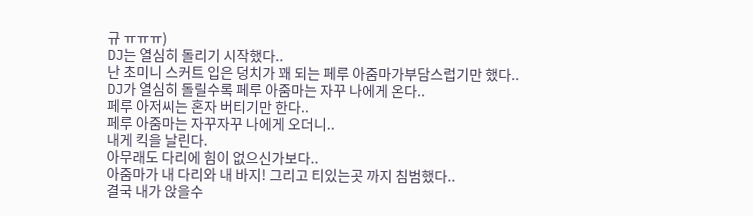규 ㅠㅠㅠ)
DJ는 열심히 돌리기 시작했다..
난 초미니 스커트 입은 덩치가 꽤 되는 페루 아줌마가부담스럽기만 했다..
DJ가 열심히 돌릴수록 페루 아줌마는 자꾸 나에게 온다..
페루 아저씨는 혼자 버티기만 한다..
페루 아줌마는 자꾸자꾸 나에게 오더니..
내게 킥을 날린다.
아무래도 다리에 힘이 없으신가보다..
아줌마가 내 다리와 내 바지! 그리고 티있는곳 까지 침범했다..
결국 내가 앉을수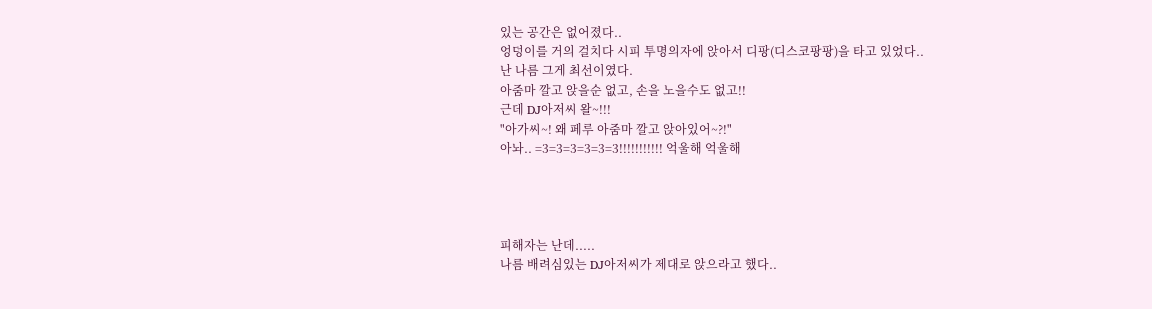있는 공간은 없어졌다..
엉덩이를 거의 걸치다 시피 투명의자에 앉아서 디팡(디스코팡팡)을 타고 있었다..
난 나름 그게 최선이였다.
아줌마 깔고 앉을순 없고, 손을 노을수도 없고!!
근데 DJ아저씨 왈~!!!
"아가씨~! 왜 페루 아줌마 깔고 앉아있어~?!"
아놔.. =3=3=3=3=3=3!!!!!!!!!!! 억울해 억울해




피해자는 난데.....
나름 배려심있는 DJ아저씨가 제대로 앉으라고 했다..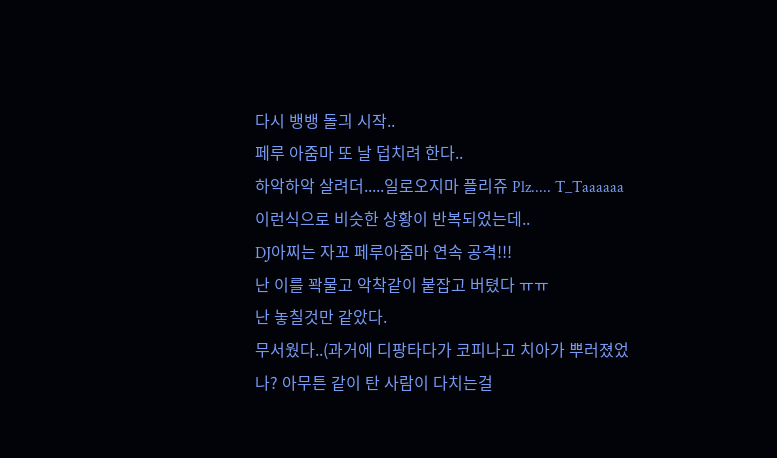다시 뱅뱅 돌긔 시작..
페루 아줌마 또 날 덥치려 한다..
하악하악 살려더.....일로오지마 플리쥬 Plz..... T_Taaaaaa
이런식으로 비슷한 상황이 반복되었는데..
DJ아찌는 자꼬 페루아줌마 연속 공격!!!
난 이를 꽉물고 악착같이 붙잡고 버텼다 ㅠㅠ
난 놓칠것만 같았다.
무서웠다..(과거에 디팡타다가 코피나고 치아가 뿌러졌었나? 아무튼 같이 탄 사람이 다치는걸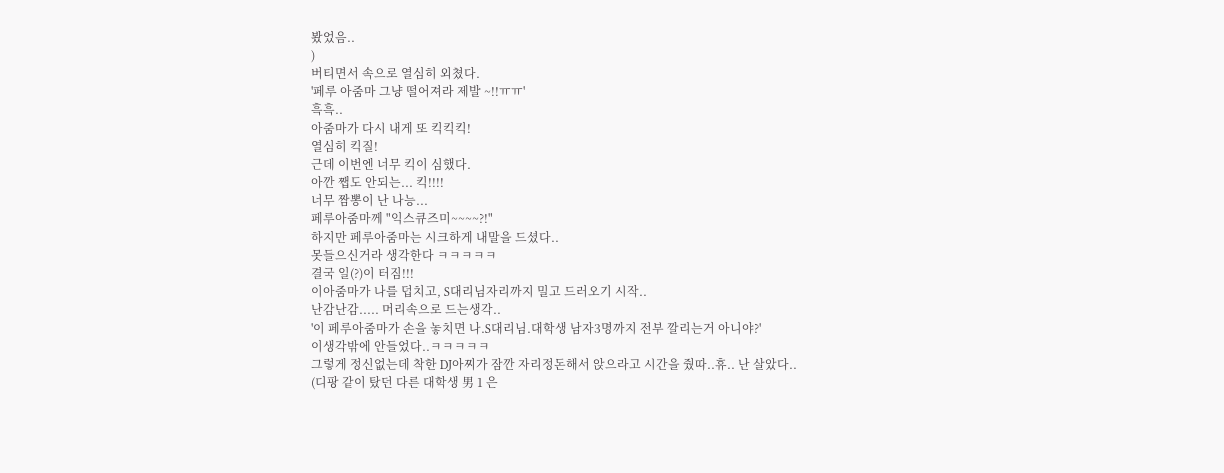봤었음..
)
버티면서 속으로 열심히 외쳤다.
'페루 아줌마 그냥 떨어져라 제발 ~!!ㅠㅠ'
흑흑..
아줌마가 다시 내게 또 킥킥킥!
열심히 킥질!
근데 이번엔 너무 킥이 심했다.
아깐 쨉도 안되는... 킥!!!!
너무 짬뽕이 난 나능...
페루아줌마께 "익스큐즈미~~~~?!"
하지만 페루아줌마는 시크하게 내말을 드셨다..
못들으신거라 생각한다 ㅋㅋㅋㅋㅋ
결국 일(?)이 터짐!!!
이아줌마가 나를 덥치고, S대리님자리까지 밀고 드러오기 시작..
난감난감..... 머리속으로 드는생각..
'이 페루아줌마가 손을 놓치면 나.S대리님.대학생 남자3명까지 전부 깔리는거 아니야?'
이생각밖에 안들었다..ㅋㅋㅋㅋㅋ
그렇게 정신없는데 착한 DJ아찌가 잠깐 자리정돈해서 앉으라고 시간을 줬따..휴.. 난 살았다..
(디팡 같이 탔던 다른 대학생 男 1 은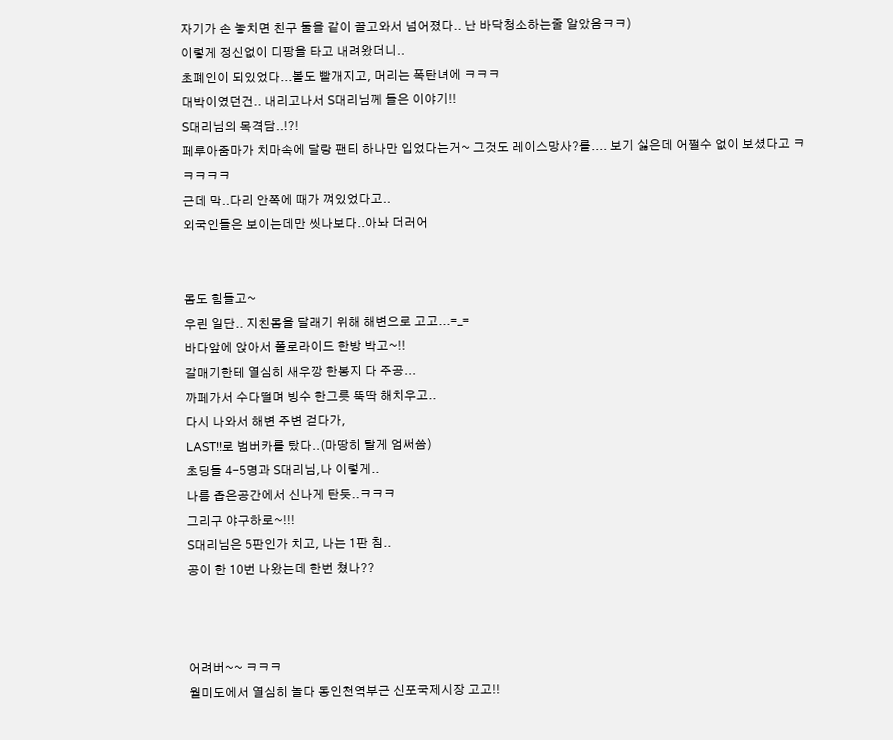자기가 손 놓치면 친구 둘을 같이 끌고와서 넘어졌다.. 난 바닥청소하는줄 알았음ㅋㅋ)
이렇게 정신없이 디팡을 타고 내려왔더니..
초폐인이 되있었다...볼도 빨개지고, 머리는 폭탄녀에 ㅋㅋㅋ
대박이였던건.. 내리고나서 S대리님께 들은 이야기!!
S대리님의 목격담..!?!
페루아줌마가 치마속에 달랑 팬티 하나만 입었다는거~ 그것도 레이스망사?를.... 보기 싫은데 어쩔수 없이 보셨다고 ㅋㅋㅋㅋㅋ
근데 막..다리 안쪽에 때가 껴있었다고..
외국인들은 보이는데만 씻나보다..아놔 더러어


몸도 힘들고~
우린 일단.. 지친몸을 달래기 위해 해변으로 고고...=_=
바다앞에 앉아서 폴로라이드 한방 박고~!!
갈매기한테 열심히 새우깡 한봉지 다 주공...
까페가서 수다떨며 빙수 한그릇 뚝딱 해치우고..
다시 나와서 해변 주변 걷다가,
LAST!!로 범버카를 탔다..(마땅히 탈게 엄써씀)
초딩들 4-5명과 S대리님,나 이렇게..
나름 좁은공간에서 신나게 탄듯..ㅋㅋㅋ
그리구 야구하로~!!!
S대리님은 5판인가 치고, 나는 1판 침..
공이 한 10번 나왔는데 한번 쳤나??



어려버~~ ㅋㅋㅋ
월미도에서 열심히 놀다 동인천역부근 신포국제시장 고고!!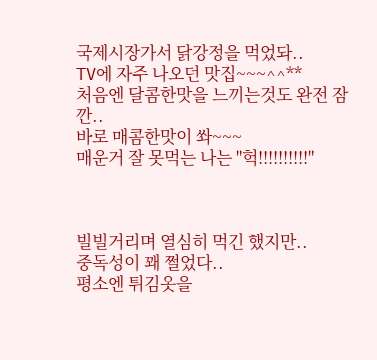국제시장가서 닭강정을 먹었돠..
TV에 자주 나오던 맛집~~~^^**
처음엔 달콤한맛을 느끼는것도 완전 잠깐..
바로 매콤한맛이 쏴~~~
매운거 잘 못먹는 나는 "헉!!!!!!!!!!"



빌빌거리며 열심히 먹긴 했지만..
중독성이 꽤 쩔었다..
평소엔 튀김옷을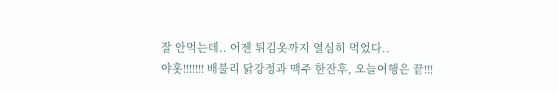잘 안먹는데.. 어젠 튀김옷까지 열심히 먹었다..
야홋!!!!!!! 배불리 닭강정과 맥주 한잔후, 오늘여행은 끝!!!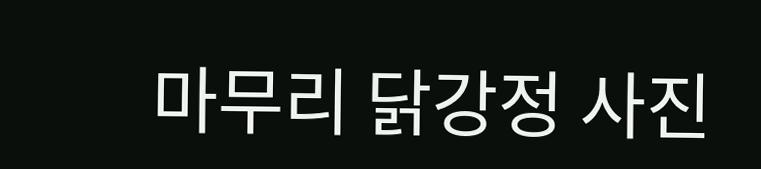마무리 닭강정 사진